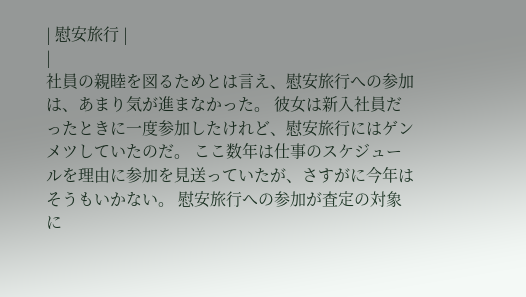| 慰安旅行 |
|
社員の親睦を図るためとは言え、慰安旅行への参加は、あまり気が進まなかった。 彼女は新入社員だったときに一度参加したけれど、慰安旅行にはゲンメツしていたのだ。 ここ数年は仕事のスケジュールを理由に参加を見送っていたが、さすがに今年はそうもいかない。 慰安旅行への参加が査定の対象に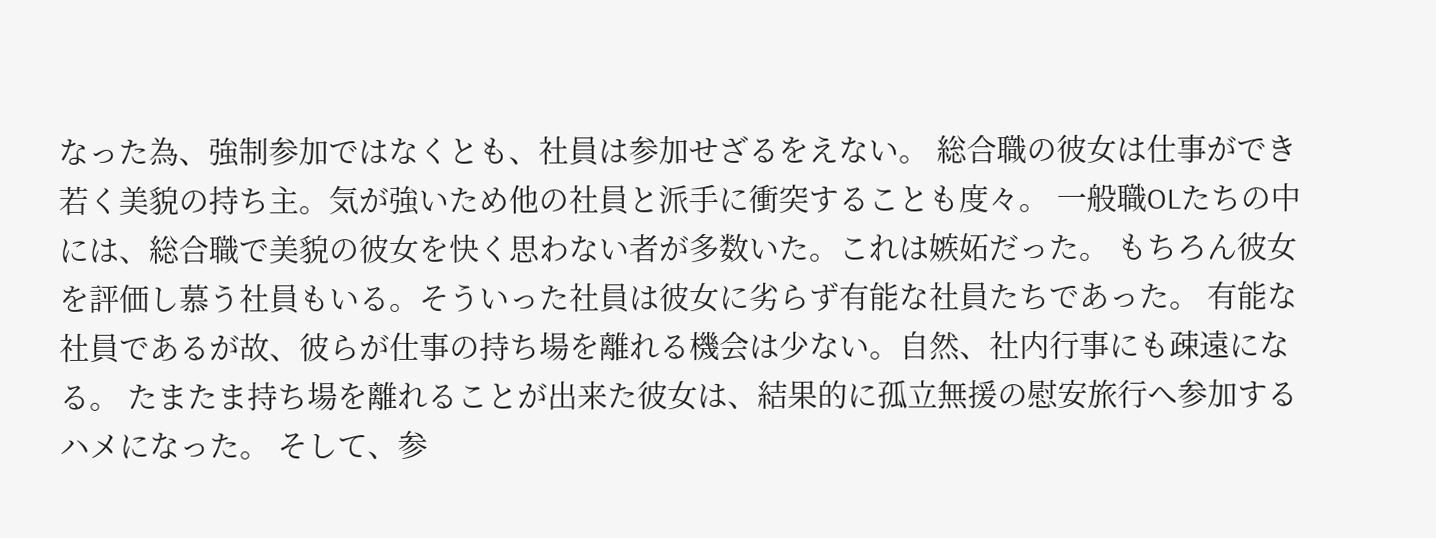なった為、強制参加ではなくとも、社員は参加せざるをえない。 総合職の彼女は仕事ができ若く美貌の持ち主。気が強いため他の社員と派手に衝突することも度々。 一般職OLたちの中には、総合職で美貌の彼女を快く思わない者が多数いた。これは嫉妬だった。 もちろん彼女を評価し慕う社員もいる。そういった社員は彼女に劣らず有能な社員たちであった。 有能な社員であるが故、彼らが仕事の持ち場を離れる機会は少ない。自然、社内行事にも疎遠になる。 たまたま持ち場を離れることが出来た彼女は、結果的に孤立無援の慰安旅行へ参加するハメになった。 そして、参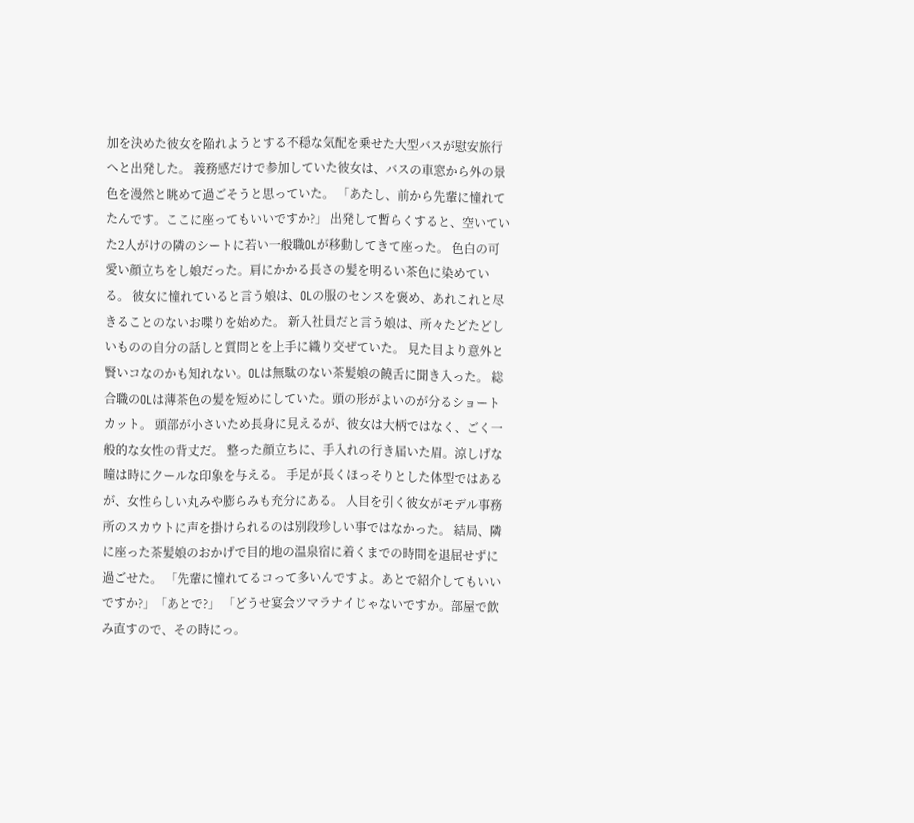加を決めた彼女を陥れようとする不穏な気配を乗せた大型バスが慰安旅行へと出発した。 義務感だけで参加していた彼女は、バスの車窓から外の景色を漫然と眺めて過ごそうと思っていた。 「あたし、前から先輩に憧れてたんです。ここに座ってもいいですか?」 出発して暫らくすると、空いていた2人がけの隣のシートに若い一般職OLが移動してきて座った。 色白の可愛い顔立ちをし娘だった。肩にかかる長さの髪を明るい茶色に染めている。 彼女に憧れていると言う娘は、OLの服のセンスを褒め、あれこれと尽きることのないお喋りを始めた。 新入社員だと言う娘は、所々たどたどしいものの自分の話しと質問とを上手に織り交ぜていた。 見た目より意外と賢いコなのかも知れない。OLは無駄のない茶髪娘の饒舌に聞き入った。 総合職のOLは薄茶色の髪を短めにしていた。頭の形がよいのが分るショートカット。 頭部が小さいため長身に見えるが、彼女は大柄ではなく、ごく一般的な女性の背丈だ。 整った顔立ちに、手入れの行き届いた眉。涼しげな瞳は時にクールな印象を与える。 手足が長くほっそりとした体型ではあるが、女性らしい丸みや膨らみも充分にある。 人目を引く彼女がモデル事務所のスカウトに声を掛けられるのは別段珍しい事ではなかった。 結局、隣に座った茶髪娘のおかげで目的地の温泉宿に着くまでの時間を退屈せずに過ごせた。 「先輩に憧れてるコって多いんですよ。あとで紹介してもいいですか?」「あとで?」 「どうせ宴会ツマラナイじゃないですか。部屋で飲み直すので、その時にっ。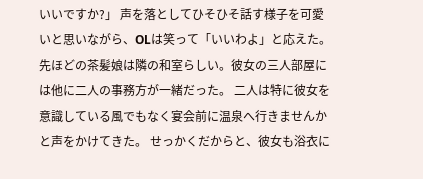いいですか?」 声を落としてひそひそ話す様子を可愛いと思いながら、OLは笑って「いいわよ」と応えた。 先ほどの茶髪娘は隣の和室らしい。彼女の三人部屋には他に二人の事務方が一緒だった。 二人は特に彼女を意識している風でもなく宴会前に温泉へ行きませんかと声をかけてきた。 せっかくだからと、彼女も浴衣に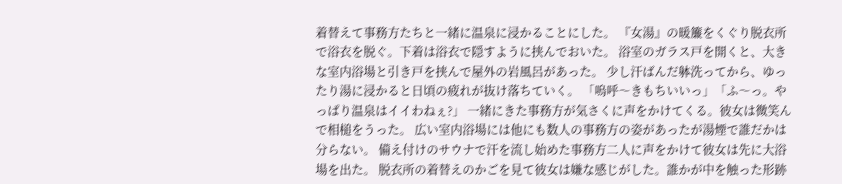着替えて事務方たちと一緒に温泉に浸かることにした。 『女湯』の暖簾をくぐり脱衣所で浴衣を脱ぐ。下着は浴衣で隠すように挟んでおいた。 浴室のガラス戸を開くと、大きな室内浴場と引き戸を挟んで屋外の岩風呂があった。 少し汗ばんだ躰洗ってから、ゆったり湯に浸かると日頃の疲れが抜け落ちていく。 「嗚呼〜きもちいいっ」「ふ〜っ。やっぱり温泉はイイわねぇ?」 一緒にきた事務方が気さくに声をかけてくる。彼女は微笑んで相槌をうった。 広い室内浴場には他にも数人の事務方の姿があったが湯煙で誰だかは分らない。 備え付けのサウナで汗を流し始めた事務方二人に声をかけて彼女は先に大浴場を出た。 脱衣所の着替えのかごを見て彼女は嫌な感じがした。誰かが中を触った形跡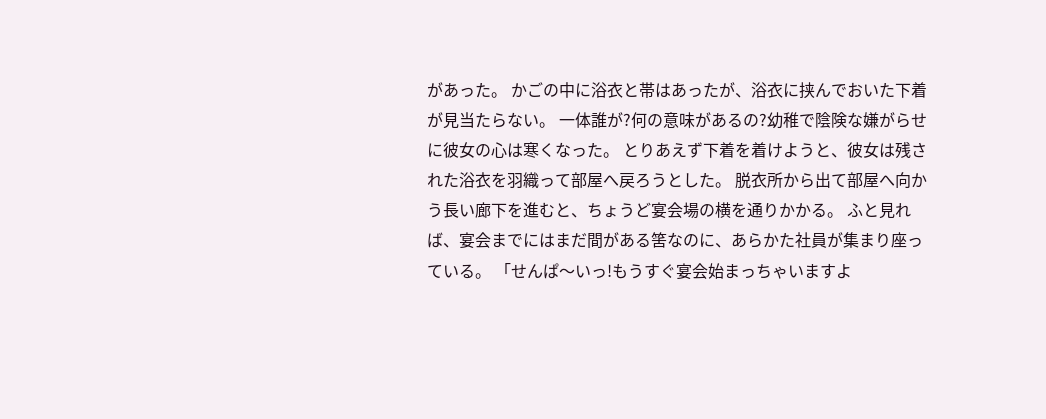があった。 かごの中に浴衣と帯はあったが、浴衣に挟んでおいた下着が見当たらない。 一体誰が?何の意味があるの?幼稚で陰険な嫌がらせに彼女の心は寒くなった。 とりあえず下着を着けようと、彼女は残された浴衣を羽織って部屋へ戻ろうとした。 脱衣所から出て部屋へ向かう長い廊下を進むと、ちょうど宴会場の横を通りかかる。 ふと見れば、宴会までにはまだ間がある筈なのに、あらかた社員が集まり座っている。 「せんぱ〜いっ!もうすぐ宴会始まっちゃいますよ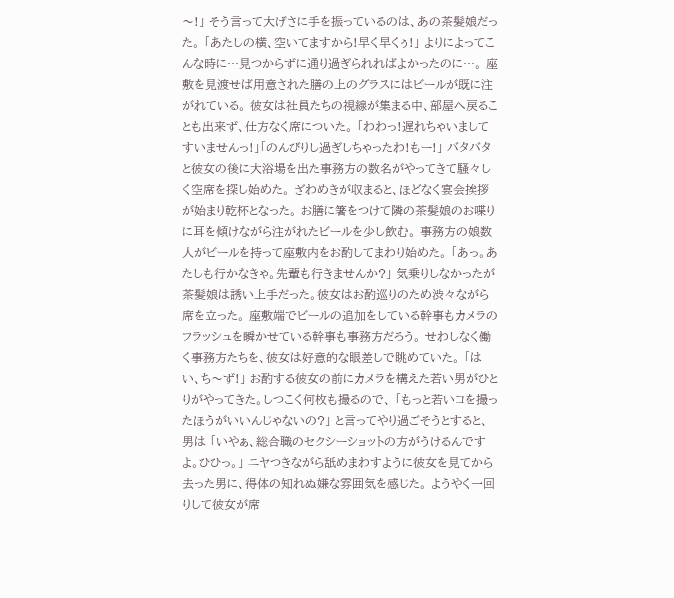〜!」 そう言って大げさに手を振っているのは、あの茶髪娘だった。 「あたしの横、空いてますから!早く早くぅ!」 よりによってこんな時に…見つからずに通り過ぎられればよかったのに…。 座敷を見渡せば用意された膳の上のグラスにはビールが既に注がれている。 彼女は社員たちの視線が集まる中、部屋へ戻ることも出来ず、仕方なく席についた。 「わわっ!遅れちゃいましてすいませんっ!」「のんびりし過ぎしちゃったわ!もー!」 バタバタと彼女の後に大浴場を出た事務方の数名がやってきて騒々しく空席を探し始めた。 ざわめきが収まると、ほどなく宴会挨拶が始まり乾杯となった。 お膳に箸をつけて隣の茶髪娘のお喋りに耳を傾けながら注がれたビールを少し飲む。 事務方の娘数人がビールを持って座敷内をお酌してまわり始めた。 「あっ。あたしも行かなきゃ。先輩も行きませんか?」 気乗りしなかったが茶髪娘は誘い上手だった。彼女はお酌巡りのため渋々ながら席を立った。 座敷端でビールの追加をしている幹事もカメラのフラッシュを瞬かせている幹事も事務方だろう。 せわしなく働く事務方たちを、彼女は好意的な眼差しで眺めていた。 「はい、ち〜ず!」 お酌する彼女の前にカメラを構えた若い男がひとりがやってきた。しつこく何枚も撮るので、 「もっと若いコを撮ったほうがいいんじゃないの?」 と言ってやり過ごそうとすると、男は 「いやぁ、総合職のセクシーショットの方がうけるんですよ。ひひっ。」 ニヤつきながら舐めまわすように彼女を見てから去った男に、得体の知れぬ嫌な雰囲気を感じた。 ようやく一回りして彼女が席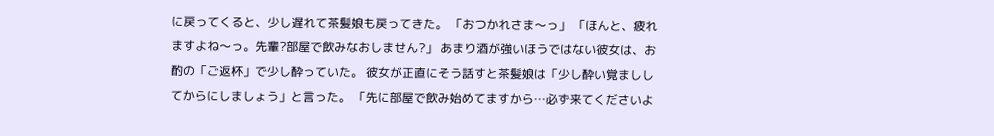に戻ってくると、少し遅れて茶髪娘も戻ってきた。 「おつかれさま〜っ」 「ほんと、疲れますよね〜っ。先輩?部屋で飲みなおしません?」 あまり酒が強いほうではない彼女は、お酌の「ご返杯」で少し酔っていた。 彼女が正直にそう話すと茶髪娘は「少し酔い覚まししてからにしましょう」と言った。 「先に部屋で飲み始めてますから…必ず来てくださいよ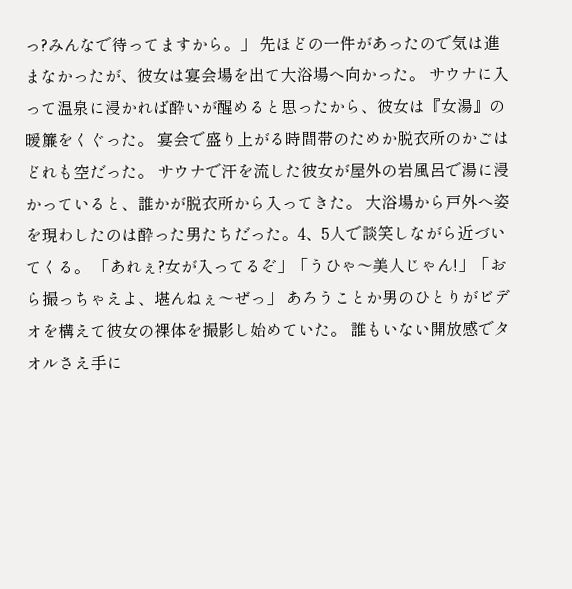っ?みんなで待ってますから。」 先ほどの一件があったので気は進まなかったが、彼女は宴会場を出て大浴場へ向かった。 サウナに入って温泉に浸かれば酔いが醒めると思ったから、彼女は『女湯』の暖簾をくぐった。 宴会で盛り上がる時間帯のためか脱衣所のかごはどれも空だった。 サウナで汗を流した彼女が屋外の岩風呂で湯に浸かっていると、誰かが脱衣所から入ってきた。 大浴場から戸外へ姿を現わしたのは酔った男たちだった。4、5人で談笑しながら近づいてくる。 「あれぇ?女が入ってるぞ」「うひゃ〜美人じゃん!」「おら撮っちゃえよ、堪んねぇ〜ぜっ」 あろうことか男のひとりがビデオを構えて彼女の裸体を撮影し始めていた。 誰もいない開放感でタオルさえ手に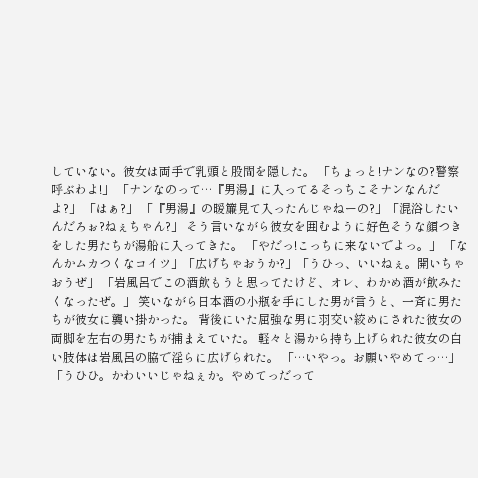していない。彼女は両手で乳頭と股間を隠した。 「ちょっと!ナンなの?警察呼ぶわよ!」 「ナンなのって…『男湯』に入ってるそっちこそナンなんだよ?」 「はぁ?」 「『男湯』の暖簾見て入ったんじゃねーの?」「混浴したいんだろぉ?ねぇちゃん?」 そう言いながら彼女を囲むように好色そうな顔つきをした男たちが湯船に入ってきた。 「やだっ!こっちに来ないでよっ。」 「なんかムカつくなコイツ」「広げちゃおうか?」「うひっ、いいねぇ。開いちゃおうぜ」 「岩風呂でこの酒飲もうと思ってたけど、オレ、わかめ酒が飲みたくなったぜ。」 笑いながら日本酒の小瓶を手にした男が言うと、一斉に男たちが彼女に襲い掛かった。 背後にいた屈強な男に羽交い絞めにされた彼女の両脚を左右の男たちが捕まえていた。 軽々と湯から持ち上げられた彼女の白い肢体は岩風呂の脇で淫らに広げられた。 「…いやっ。お願いやめてっ…」 「うひひ。かわいいじゃねぇか。やめてっだって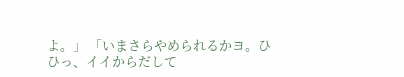よ。」 「いまさらやめられるかヨ。ひひっ、イイからだして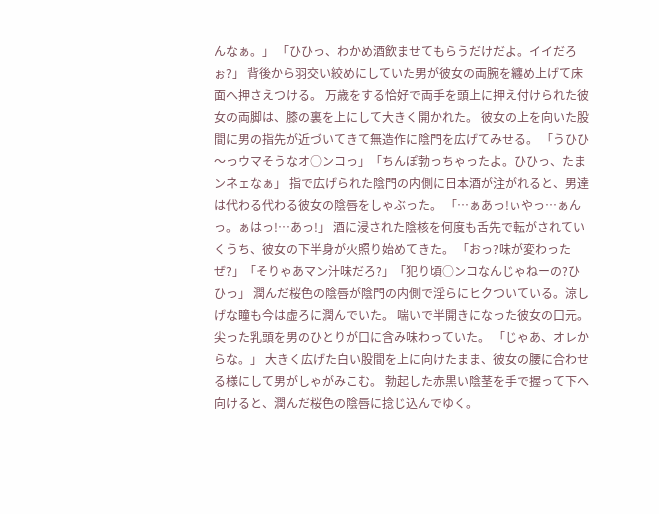んなぁ。」 「ひひっ、わかめ酒飲ませてもらうだけだよ。イイだろぉ?」 背後から羽交い絞めにしていた男が彼女の両腕を纏め上げて床面へ押さえつける。 万歳をする恰好で両手を頭上に押え付けられた彼女の両脚は、膝の裏を上にして大きく開かれた。 彼女の上を向いた股間に男の指先が近づいてきて無造作に陰門を広げてみせる。 「うひひ〜っウマそうなオ○ンコっ」「ちんぽ勃っちゃったよ。ひひっ、たまンネェなぁ」 指で広げられた陰門の内側に日本酒が注がれると、男達は代わる代わる彼女の陰唇をしゃぶった。 「…ぁあっ!ぃやっ…ぁんっ。ぁはっ!…あっ!」 酒に浸された陰核を何度も舌先で転がされていくうち、彼女の下半身が火照り始めてきた。 「おっ?味が変わったぜ?」「そりゃあマン汁味だろ?」「犯り頃○ンコなんじゃねーの?ひひっ」 潤んだ桜色の陰唇が陰門の内側で淫らにヒクついている。涼しげな瞳も今は虚ろに潤んでいた。 喘いで半開きになった彼女の口元。尖った乳頭を男のひとりが口に含み味わっていた。 「じゃあ、オレからな。」 大きく広げた白い股間を上に向けたまま、彼女の腰に合わせる様にして男がしゃがみこむ。 勃起した赤黒い陰茎を手で握って下へ向けると、潤んだ桜色の陰唇に捻じ込んでゆく。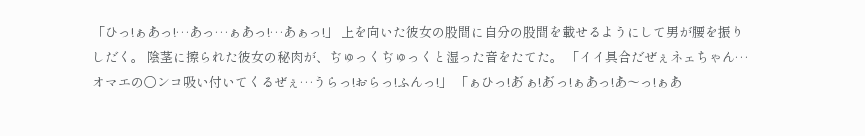「ひっ!ぁあっ!…あっ…ぁあっ!…あぁっ!」 上を向いた彼女の股間に自分の股間を載せるようにして男が腰を振りしだく。 陰茎に擦られた彼女の秘肉が、ぢゅっくぢゅっくと湿った音をたてた。 「イイ具合だぜぇネェちゃん…オマエの○ンコ吸い付いてくるぜぇ…うらっ!おらっ!ふんっ!」 「ぁひっ!あ゛ぁ!あ゛っ!ぁあっ!あ〜っ!ぁあ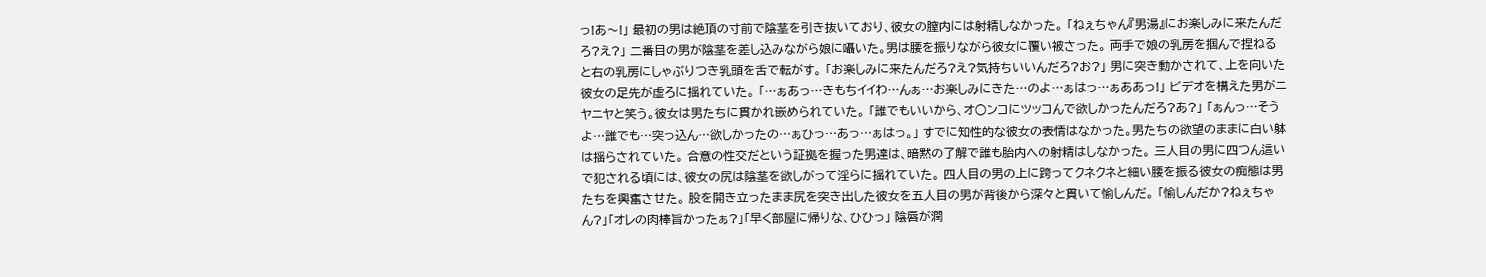っ!あ〜!」 最初の男は絶頂の寸前で陰茎を引き抜いており、彼女の膣内には射精しなかった。 「ねぇちゃん『男湯』にお楽しみに来たんだろ?え?」 二番目の男が陰茎を差し込みながら娘に囁いた。男は腰を振りながら彼女に覆い被さった。 両手で娘の乳房を掴んで捏ねると右の乳房にしゃぶりつき乳頭を舌で転がす。 「お楽しみに来たんだろ?え?気持ちいいんだろ?お?」 男に突き動かされて、上を向いた彼女の足先が虚ろに揺れていた。 「…ぁあっ…きもちイイわ…んぁ…お楽しみにきた…のよ…ぁはっ…ぁああっ!」 ビデオを構えた男がニヤニヤと笑う。彼女は男たちに貫かれ嵌められていた。 「誰でもいいから、オ○ンコにツッコんで欲しかったんだろ?あ?」 「ぁんっ…そうよ…誰でも…突っ込ん…欲しかったの…ぁひっ…あっ…ぁはっ。」 すでに知性的な彼女の表情はなかった。男たちの欲望のままに白い躰は揺らされていた。 合意の性交だという証拠を握った男達は、暗黙の了解で誰も胎内への射精はしなかった。 三人目の男に四つん這いで犯される頃には、彼女の尻は陰茎を欲しがって淫らに揺れていた。 四人目の男の上に跨ってクネクネと細い腰を振る彼女の痴態は男たちを興奮させた。 股を開き立ったまま尻を突き出した彼女を五人目の男が背後から深々と貫いて愉しんだ。 「愉しんだか?ねぇちゃん?」「オレの肉棒旨かったぁ?」「早く部屋に帰りな、ひひっ」 陰唇が潤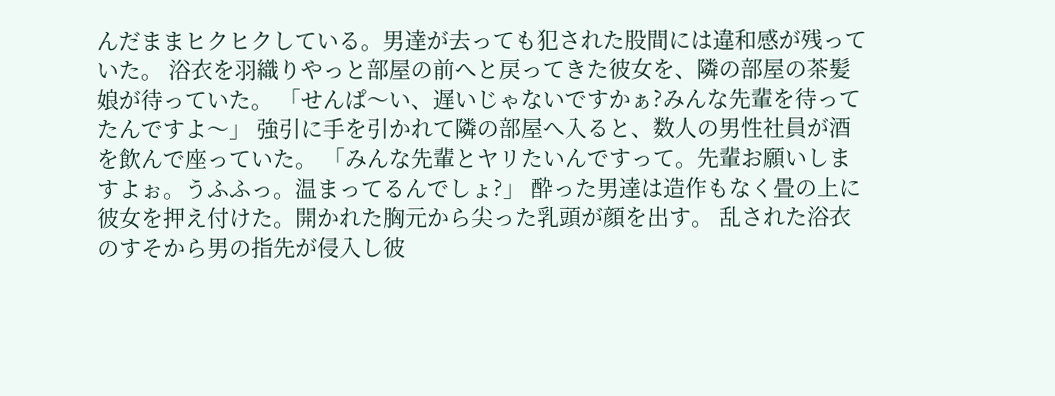んだままヒクヒクしている。男達が去っても犯された股間には違和感が残っていた。 浴衣を羽織りやっと部屋の前へと戻ってきた彼女を、隣の部屋の茶髪娘が待っていた。 「せんぱ〜い、遅いじゃないですかぁ?みんな先輩を待ってたんですよ〜」 強引に手を引かれて隣の部屋へ入ると、数人の男性社員が酒を飲んで座っていた。 「みんな先輩とヤリたいんですって。先輩お願いしますよぉ。うふふっ。温まってるんでしょ?」 酔った男達は造作もなく畳の上に彼女を押え付けた。開かれた胸元から尖った乳頭が顔を出す。 乱された浴衣のすそから男の指先が侵入し彼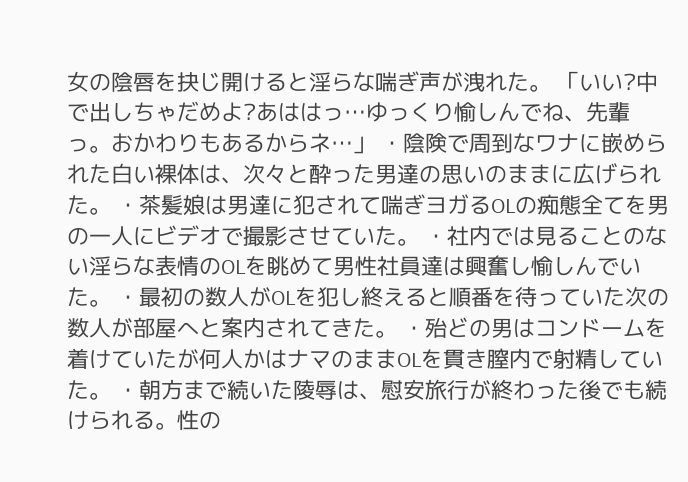女の陰唇を抉じ開けると淫らな喘ぎ声が洩れた。 「いい?中で出しちゃだめよ?あははっ…ゆっくり愉しんでね、先輩っ。おかわりもあるからネ…」 ・陰険で周到なワナに嵌められた白い裸体は、次々と酔った男達の思いのままに広げられた。 ・茶髪娘は男達に犯されて喘ぎヨガるOLの痴態全てを男の一人にビデオで撮影させていた。 ・社内では見ることのない淫らな表情のOLを眺めて男性社員達は興奮し愉しんでいた。 ・最初の数人がOLを犯し終えると順番を待っていた次の数人が部屋へと案内されてきた。 ・殆どの男はコンドームを着けていたが何人かはナマのままOLを貫き膣内で射精していた。 ・朝方まで続いた陵辱は、慰安旅行が終わった後でも続けられる。性の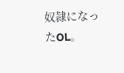奴隷になったOL。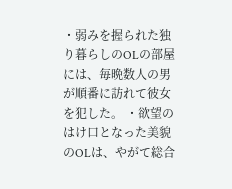・弱みを握られた独り暮らしのOLの部屋には、毎晩数人の男が順番に訪れて彼女を犯した。 ・欲望のはけ口となった美貌のOLは、やがて総合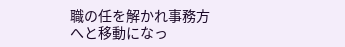職の任を解かれ事務方へと移動になっ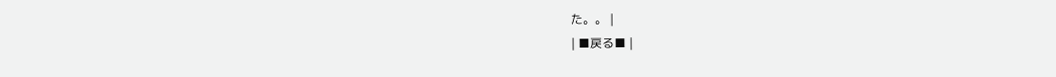た。。 |
| ■戻る■ |